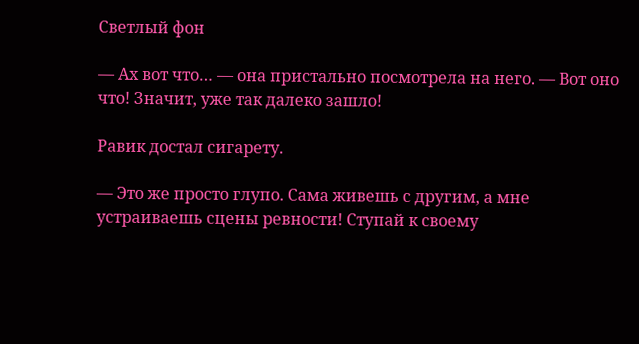Светлый фон

— Ах вот что… — она пристально посмотрела на него. — Вот оно что! Значит, уже так далеко зашло!

Равик достал сигарету.

— Это же просто глупо. Сама живешь с другим, а мне устраиваешь сцены ревности! Ступай к своему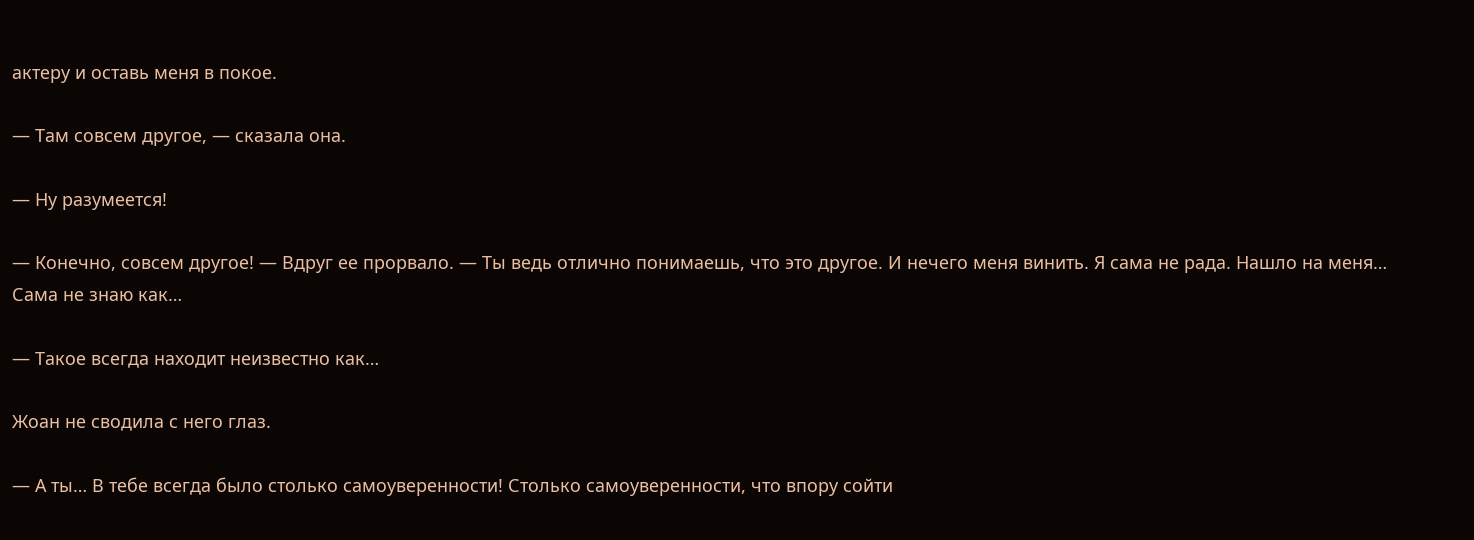актеру и оставь меня в покое.

— Там совсем другое, — сказала она.

— Ну разумеется!

— Конечно, совсем другое! — Вдруг ее прорвало. — Ты ведь отлично понимаешь, что это другое. И нечего меня винить. Я сама не рада. Нашло на меня… Сама не знаю как…

— Такое всегда находит неизвестно как…

Жоан не сводила с него глаз.

— А ты… В тебе всегда было столько самоуверенности! Столько самоуверенности, что впору сойти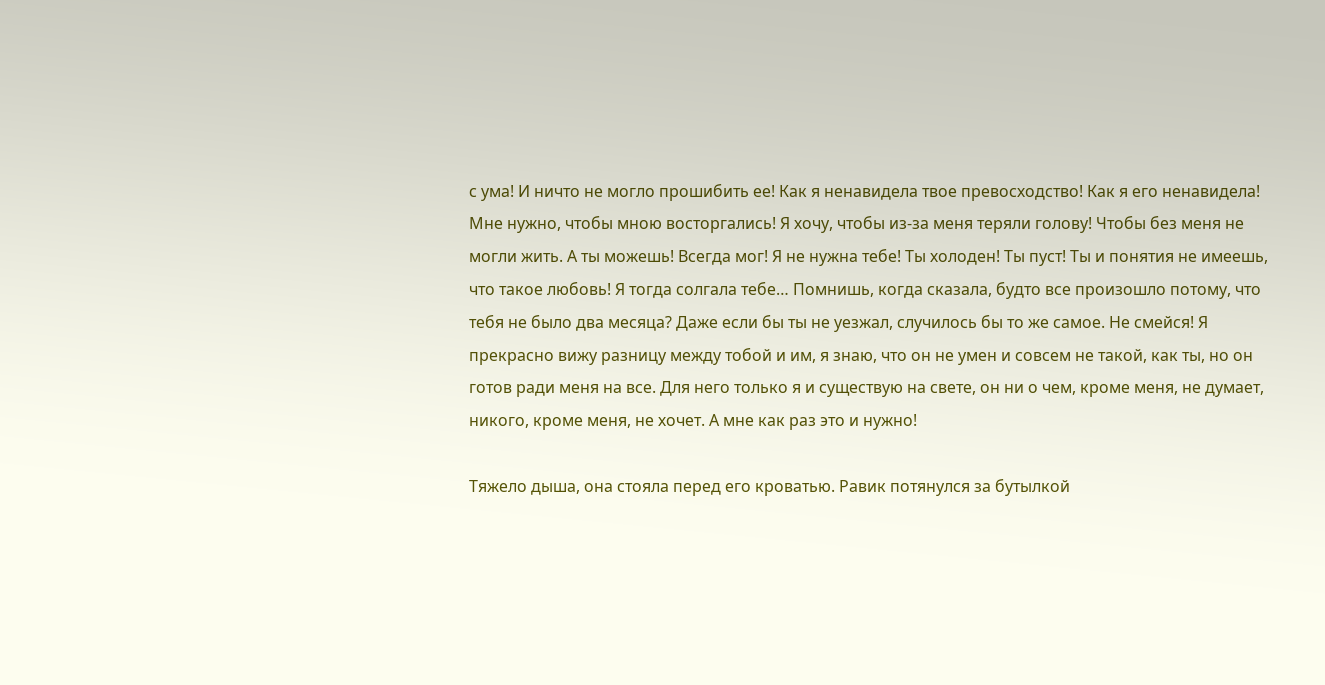с ума! И ничто не могло прошибить ее! Как я ненавидела твое превосходство! Как я его ненавидела! Мне нужно, чтобы мною восторгались! Я хочу, чтобы из-за меня теряли голову! Чтобы без меня не могли жить. А ты можешь! Всегда мог! Я не нужна тебе! Ты холоден! Ты пуст! Ты и понятия не имеешь, что такое любовь! Я тогда солгала тебе… Помнишь, когда сказала, будто все произошло потому, что тебя не было два месяца? Даже если бы ты не уезжал, случилось бы то же самое. Не смейся! Я прекрасно вижу разницу между тобой и им, я знаю, что он не умен и совсем не такой, как ты, но он готов ради меня на все. Для него только я и существую на свете, он ни о чем, кроме меня, не думает, никого, кроме меня, не хочет. А мне как раз это и нужно!

Тяжело дыша, она стояла перед его кроватью. Равик потянулся за бутылкой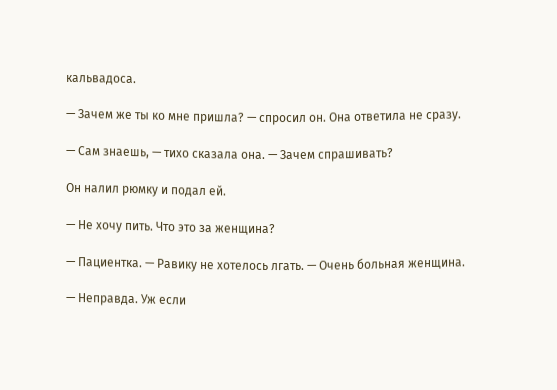кальвадоса.

— Зачем же ты ко мне пришла? — спросил он. Она ответила не сразу.

— Сам знаешь, — тихо сказала она. — Зачем спрашивать?

Он налил рюмку и подал ей.

— Не хочу пить. Что это за женщина?

— Пациентка. — Равику не хотелось лгать. — Очень больная женщина.

— Неправда. Уж если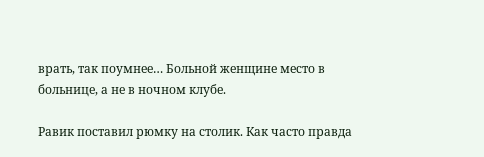врать, так поумнее… Больной женщине место в больнице, а не в ночном клубе.

Равик поставил рюмку на столик. Как часто правда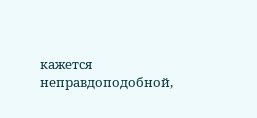кажется неправдоподобной,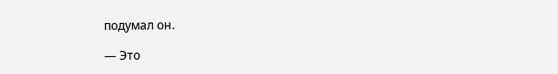подумал он.

— Это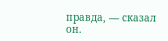правда, — сказал он.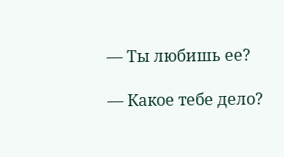— Ты любишь ее?

— Какое тебе дело?